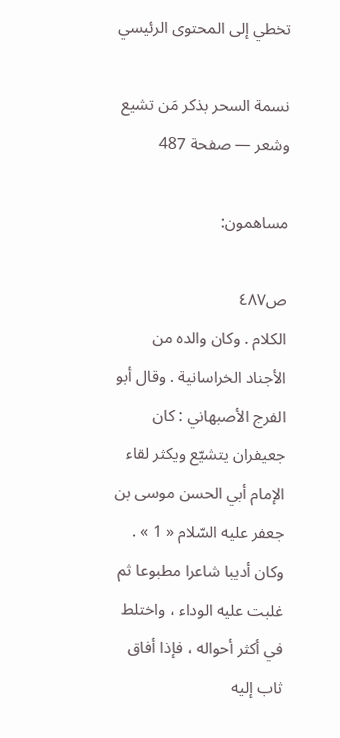تخطي إلى المحتوى الرئيسي

نسمة السحر بذكر مَن تشيع وشعر — صفحة 487

مساهمون:

ص٤٨٧
الكلام . وكان والده من الأجناد الخراسانية . وقال أبو الفرج الأصبهاني : كان جعيفران يتشيّع ويكثر لقاء الإمام أبي الحسن موسى بن جعفر عليه السّلام « 1 » . وكان أديبا شاعرا مطبوعا ثم غلبت عليه الوداء ، واختلط في أكثر أحواله ، فإذا أفاق ثاب إليه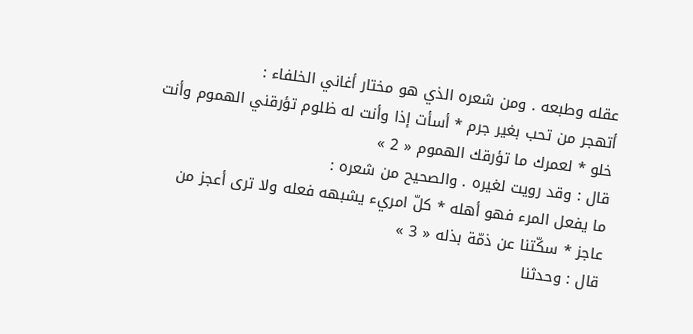عقله وطبعه . ومن شعره الذي هو مختار أغاني الخلفاء :
أتهجر من تحب بغير جرم * أسأت إذا وأنت له ظلوم تؤرقني الهموم وأنت خلو * لعمرك ما تؤرقك الهموم « 2 »
قال : وقد رويت لغيره . والصحيح من شعره :
ما يفعل المرء فهو أهله * كلّ امريء يشبهه فعله ولا ترى أعجز من عاجز * سكّتنا عن ذمّة بذله « 3 »
قال : وحدثنا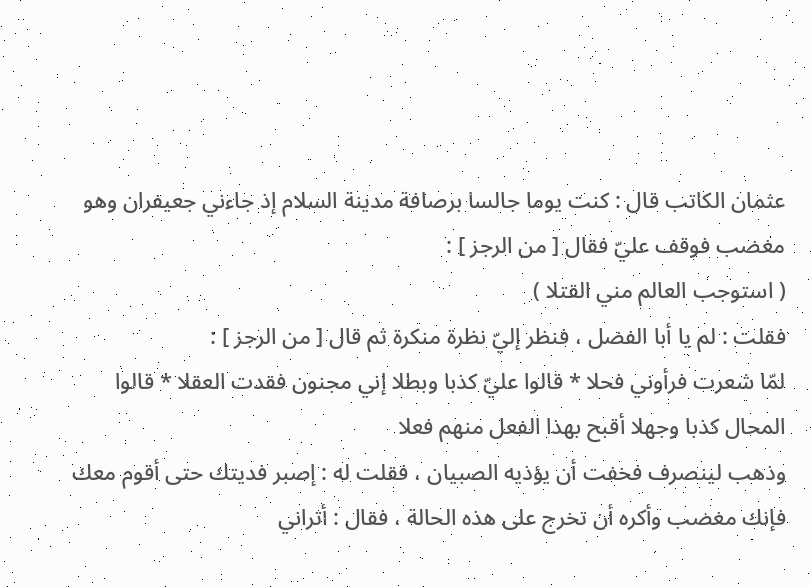عثمان الكاتب قال : كنت يوما جالسا برصافة مدينة السلام إذ جاءني جعيفران وهو مغضب فوقف عليّ فقال [ من الرجز ] :
( استوجب العالم مني القتلا )
فقلت : لم يا أبا الفضل ، فنظر إليّ نظرة منكرة ثم قال [ من الرجز ] :
لمّا شعرت فرأوني فحلا * قالوا عليّ كذبا وبطلا إني مجنون فقدت العقلا * قالوا المحال كذبا وجهلا أقبح بهذا الفعل منهم فعلا
وذهب لينصرف فخفت أن يؤذيه الصبيان ، فقلت له : إصبر فديتك حتى أقوم معك فإنك مغضب وأكره أن تخرج على هذه الحالة ، فقال : أتراني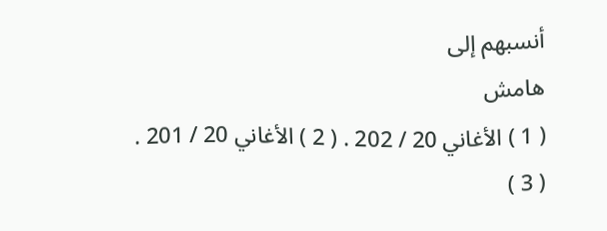أنسبهم إلى
هامش
( 1 ) الأغاني 20 / 202 . ( 2 ) الأغاني 20 / 201 . ( 3 )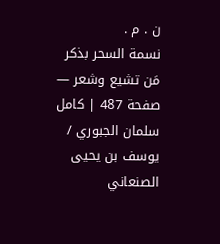ن . م .
نسمة السحر بذكر مَن تشيع وشعر — صفحة 487 | كامل سلمان الجبوري / يوسف بن يحيى الصنعاني